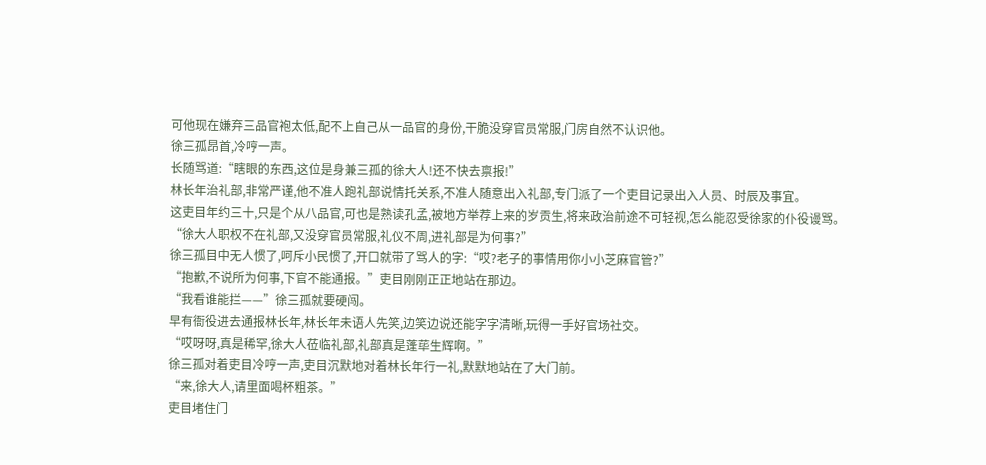可他现在嫌弃三品官袍太低,配不上自己从一品官的身份,干脆没穿官员常服,门房自然不认识他。
徐三孤昂首,冷哼一声。
长随骂道:“瞎眼的东西,这位是身兼三孤的徐大人!还不快去禀报!”
林长年治礼部,非常严谨,他不准人跑礼部说情托关系,不准人随意出入礼部,专门派了一个吏目记录出入人员、时辰及事宜。
这吏目年约三十,只是个从八品官,可也是熟读孔孟,被地方举荐上来的岁贡生,将来政治前途不可轻视,怎么能忍受徐家的仆役谩骂。
“徐大人职权不在礼部,又没穿官员常服,礼仪不周,进礼部是为何事?”
徐三孤目中无人惯了,呵斥小民惯了,开口就带了骂人的字:“哎?老子的事情用你小小芝麻官管?”
“抱歉,不说所为何事,下官不能通报。”吏目刚刚正正地站在那边。
“我看谁能拦——”徐三孤就要硬闯。
早有衙役进去通报林长年,林长年未语人先笑,边笑边说还能字字清晰,玩得一手好官场社交。
“哎呀呀,真是稀罕,徐大人莅临礼部,礼部真是蓬荜生辉啊。”
徐三孤对着吏目冷哼一声,吏目沉默地对着林长年行一礼,默默地站在了大门前。
“来,徐大人,请里面喝杯粗茶。”
吏目堵住门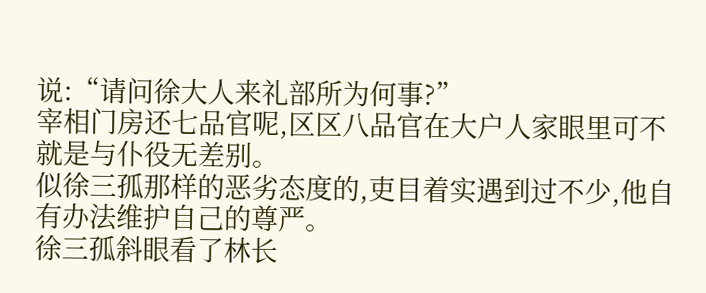说:“请问徐大人来礼部所为何事?”
宰相门房还七品官呢,区区八品官在大户人家眼里可不就是与仆役无差别。
似徐三孤那样的恶劣态度的,吏目着实遇到过不少,他自有办法维护自己的尊严。
徐三孤斜眼看了林长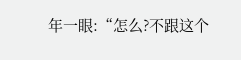年一眼:“怎么?不跟这个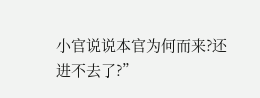小官说说本官为何而来?还进不去了?”